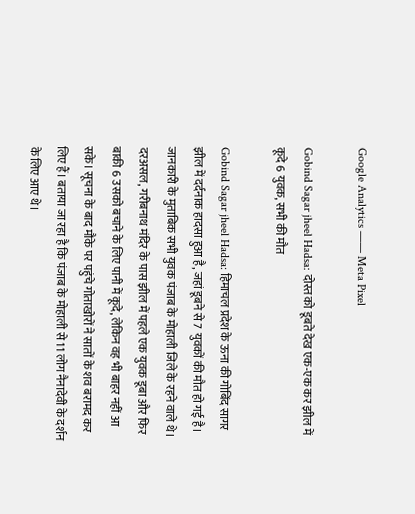Google Analytics —— Meta Pixel

Gobind Sagar jheel Hadsa: दोस्त को डूबते देख एक-एक कर झील में कूदे 6 युवक, सभी की मौत

Gobind Sagar jheel Hadsa: हिमाचल प्रदेश के ऊना की गोबिंद सागर झील में दर्दनाक हादसा हुआ है, जहां डूबने से 7 युवकों की मौत हो गई है। जानकारी के मुताबिक सभी युवक पंजाब के मोहाली जिले के रहने वाले थे। दरअसल, गरीबनाथ मंदिर के पास झील में पहले एक युवक डूबा और फिर बाकी 6 उसको बचाने के लिए पानी में कूदे, लेकिन वह भी बाहर नहीं आ सके। सूचना के बाद मौके पर पहुंचे गोताखोरों ने सातों के शव बरामद कर लिए हैं। बताया जा रहा है कि पंजाब के मोहाली से 11 लोग नैनादेवी के दर्शन के लिए आए थे।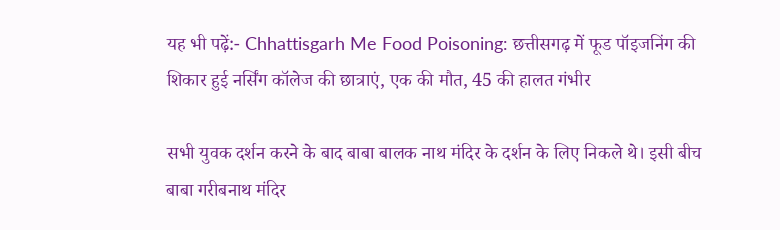यह भी पढ़ें:- Chhattisgarh Me Food Poisoning: छत्तीसगढ़ में फूड पॉइजनिंग की शिकार हुई नर्सिंग कॉलेज की छात्राएं, एक की मौत, 45 की हालत गंभीर

सभी युवक दर्शन करने के बाद बाबा बालक नाथ मंदिर के दर्शन के लिए निकले थे। इसी बीच बाबा गरीबनाथ मंदिर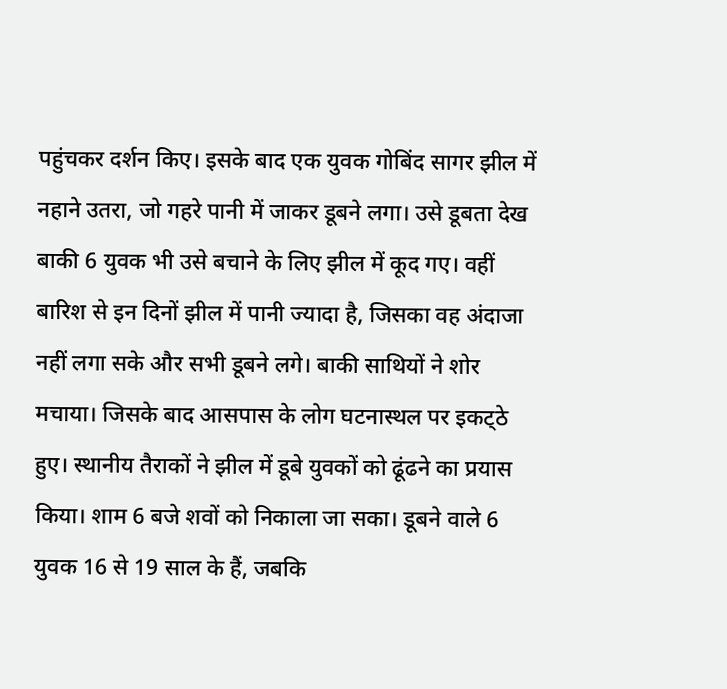पहुंचकर दर्शन किए। इसके बाद एक युवक गोबिंद सागर झील में नहाने उतरा, जो गहरे पानी में जाकर डूबने लगा। उसे डूबता देख बाकी 6 युवक भी उसे बचाने के लिए झील में कूद गए। वहीं बारिश से इन दिनों झील में पानी ज्यादा है, जिसका वह अंदाजा नहीं लगा सके और सभी डूबने लगे। बाकी साथियों ने शोर मचाया। जिसके बाद आसपास के लोग घटनास्थल पर इकट्‌ठे हुए। स्थानीय तैराकों ने झील में डूबे युवकों को ढूंढने का प्रयास किया। शाम 6 बजे शवों को निकाला जा सका। डूबने वाले 6 युवक 16 से 19 साल के हैं, जबकि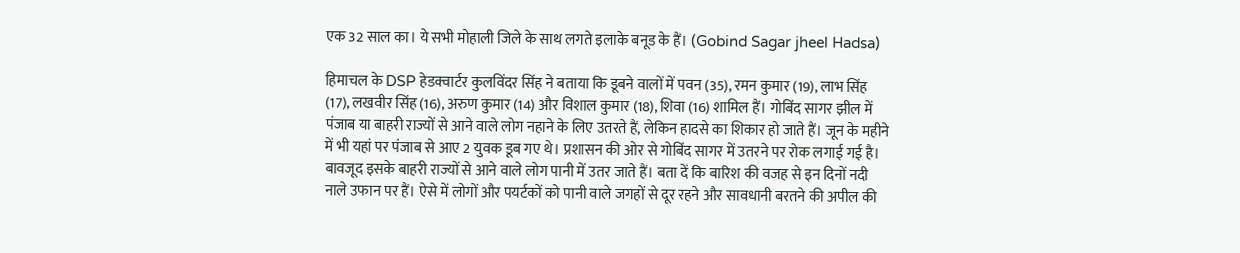एक 32 साल का। ये सभी मोहाली जिले के साथ लगते इलाके बनूड के हैं। (Gobind Sagar jheel Hadsa)

हिमाचल के DSP हेडक्वार्टर कुलविंदर सिंह ने बताया कि डूबने वालों में पवन (35), रमन कुमार (19), लाभ सिंह (17), लखवीर सिंह (16), अरुण कुमार (14) और विशाल कुमार (18), शिवा (16) शामिल हैं। गोबिंद सागर झील में पंजाब या बाहरी राज्यों से आने वाले लोग नहाने के लिए उतरते हैं, लेकिन हादसे का शिकार हो जाते हैं। जून के महीने में भी यहां पर पंजाब से आए 2 युवक डूब गए थे। प्रशासन की ओर से गोबिंद सागर में उतरने पर रोक लगाई गई है। बावजूद इसके बाहरी राज्यों से आने वाले लोग पानी में उतर जाते हैं। बता दें कि बारिश की वजह से इन दिनों नदी नाले उफान पर हैं। ऐसे में लोगों और पयर्टकों को पानी वाले जगहों से दूर रहने और सावधानी बरतने की अपील की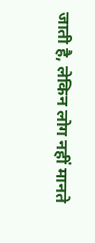जाती है, लेकिन लोग नहीं मानते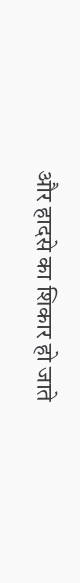और हादसे का शिकार हो जाते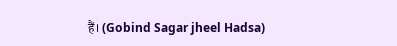हैं। (Gobind Sagar jheel Hadsa)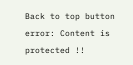Back to top button
error: Content is protected !!